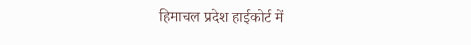हिमाचल प्रदेश हाईकोर्ट में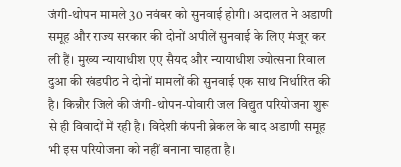जंगी-थोपन मामले 30 नवंबर को सुनवाई होगी। अदालत ने अडाणी समूह और राज्य सरकार की दोनों अपीलें सुनवाई के लिए मंजूर कर ली हैं। मुख्य न्यायाधीश एए सैयद और न्यायाधीश ज्योत्सना रिवाल दुआ की खंडपीठ ने दोनों मामलों की सुनवाई एक साथ निर्धारित की है। किन्नौर जिले की जंगी-थोपन-पोवारी जल विद्युत परियोजना शुरू से ही विवादों में रही है। विदेशी कंपनी ब्रेकल के बाद अडाणी समूह भी इस परियोजना को नहीं बनाना चाहता है।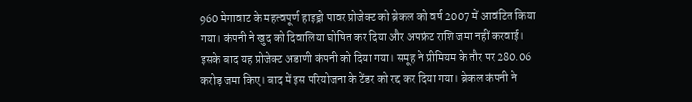960 मेगावाट के महत्वपूर्ण हाइड्रो पावर प्रोजेक्ट को ब्रेकल को वर्ष 2007 में आवंटित किया गया। कंपनी ने खुद को दिवालिया घोषित कर दिया और अपफ्रंट राशि जमा नहीं करवाई। इसके बाद यह प्रोजेक्ट अडाणी कंपनी को दिया गया। समूह ने प्रीमियम के तौर पर 280.06 करोड़ जमा किए। बाद में इस परियोजना के टेंडर को रद्द कर दिया गया। ब्रेकल कंपनी ने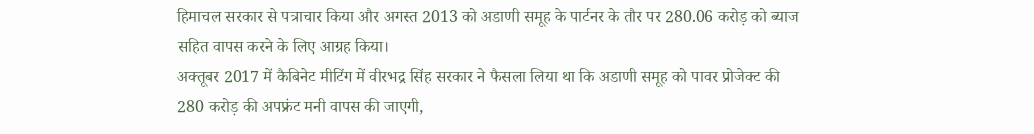हिमाचल सरकार से पत्राचार किया और अगस्त 2013 को अडाणी समूह के पार्टनर के तौर पर 280.06 करोड़ को ब्याज सहित वापस करने के लिए आग्रह किया।
अक्तूबर 2017 में कैबिनेट मीटिंग में वीरभद्र सिंह सरकार ने फैसला लिया था कि अडाणी समूह को पावर प्रोजेक्ट की 280 करोड़ की अपफ्रंट मनी वापस की जाएगी,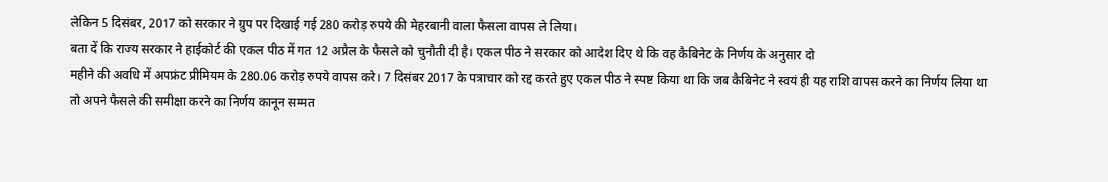लेकिन 5 दिसंबर, 2017 को सरकार ने ग्रुप पर दिखाई गई 280 करोड़ रुपये की मेहरबानी वाला फैसला वापस ले लिया।
बता दें कि राज्य सरकार ने हाईकोर्ट की एकल पीठ में गत 12 अप्रैल के फैसले को चुनौती दी है। एकल पीठ ने सरकार को आदेश दिए थे कि वह कैबिनेट के निर्णय के अनुसार दो
महीने की अवधि में अपफ्रंट प्रीमियम के 280.06 करोड़ रुपये वापस करे। 7 दिसंबर 2017 के पत्राचार को रद्द करते हुए एकल पीठ ने स्पष्ट किया था कि जब कैबिनेट ने स्वयं ही यह राशि वापस करने का निर्णय लिया था तो अपने फैसले की समीक्षा करने का निर्णय कानून सम्मत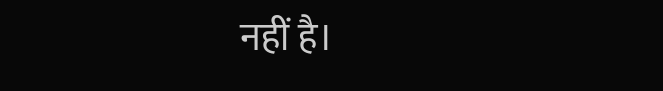नहीं है।